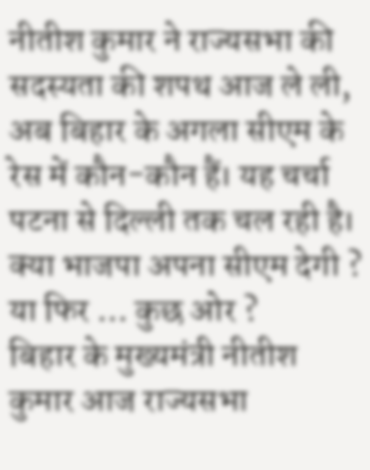नीतीश कुमार ने राज्यसभा की सदस्यता की शपथ आज ले ली, अब बिहार के अगला सीएम के रेस में कौन-कौन हैं। यह चर्चा पटना से दिल्ली तक चल रही है। क्या भाजपा अपना सीएम देगी ? या फिर … कुछ ओर ?
बिहार के मुख्यमंत्री नीतीश कुमार आज राज्यसभा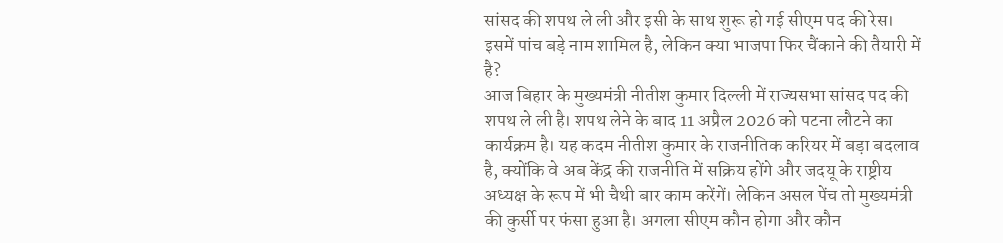सांसद की शपथ ले ली और इसी के साथ शुरू हो गई सीएम पद की रेस। इसमें पांच बड़े नाम शामिल है, लेकिन क्या भाजपा फिर चैंकाने की तैयारी में है?
आज बिहार के मुख्यमंत्री नीतीश कुमार दिल्ली में राज्यसभा सांसद पद की शपथ ले ली है। शपथ लेने के बाद 11 अप्रैल 2026 को पटना लौटने का कार्यक्रम है। यह कदम नीतीश कुमार के राजनीतिक करियर में बड़ा बदलाव है, क्योंकि वे अब केंद्र की राजनीति में सक्रिय होंगे और जदयू के राष्ट्रीय अध्यक्ष के रूप में भी चैथी बार काम करेंगें। लेकिन असल पेंच तो मुख्यमंत्री की कुर्सी पर फंसा हुआ है। अगला सीएम कौन होगा और कौन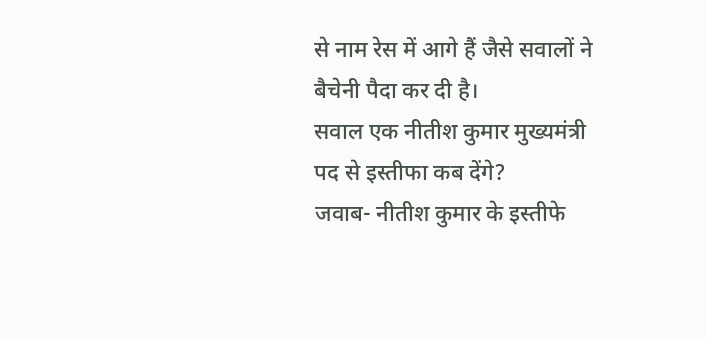से नाम रेस में आगे हैं जैसे सवालों ने बैचेनी पैदा कर दी है।
सवाल एक नीतीश कुमार मुख्यमंत्री पद से इस्तीफा कब देंगे?
जवाब- नीतीश कुमार के इस्तीफे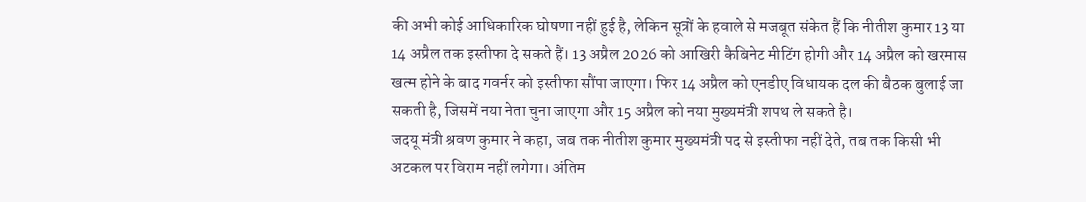की अभी कोई आधिकारिक घोषणा नहीं हुई है, लेकिन सूत्रों के हवाले से मजबूत संकेत हैं कि नीतीश कुमार 13 या 14 अप्रैल तक इस्तीफा दे सकते हैं। 13 अप्रैल 2026 को आखिरी कैबिनेट मीटिंग होगी और 14 अप्रैल को खरमास खत्म होने के बाद गवर्नर को इस्तीफा सौंपा जाएगा। फिर 14 अप्रैल को एनडीए विधायक दल की बैठक बुलाई जा सकती है, जिसमें नया नेता चुना जाएगा और 15 अप्रैल को नया मुख्यमंत्री शपथ ले सकते है।
जदयू मंत्री श्रवण कुमार ने कहा, जब तक नीतीश कुमार मुख्यमंत्री पद से इस्तीफा नहीं देते, तब तक किसी भी अटकल पर विराम नहीं लगेगा। अंतिम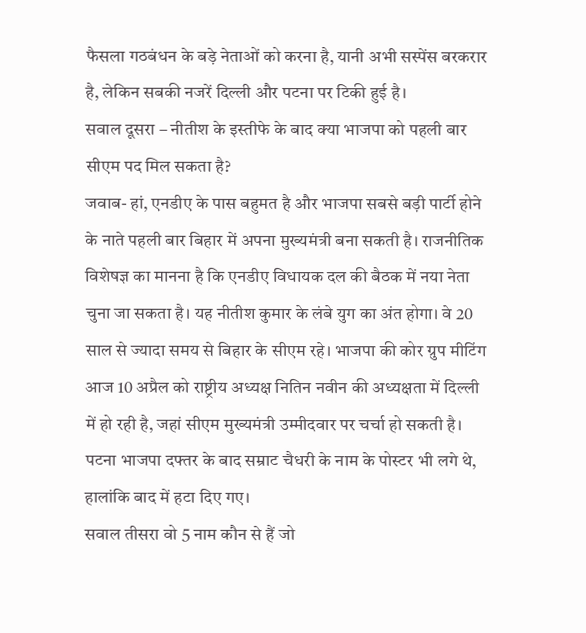फैसला गठबंधन के बड़े नेताओं को करना है, यानी अभी सस्पेंस बरकरार है, लेकिन सबकी नजरें दिल्ली और पटना पर टिकी हुई है।
सवाल दूसरा – नीतीश के इस्तीफे के बाद क्या भाजपा को पहली बार सीएम पद मिल सकता है?
जवाब- हां, एनडीए के पास बहुमत है और भाजपा सबसे बड़ी पार्टी होने के नाते पहली बार बिहार में अपना मुख्यमंत्री बना सकती है। राजनीतिक विशेषज्ञ का मानना है कि एनडीए विधायक दल की बैठक में नया नेता चुना जा सकता है। यह नीतीश कुमार के लंबे युग का अंत होगा। वे 20 साल से ज्यादा समय से बिहार के सीएम रहे। भाजपा की कोर ग्रुप मीटिंग आज 10 अप्रैल को राष्ट्रीय अध्यक्ष नितिन नवीन की अध्यक्षता में दिल्ली में हो रही है, जहां सीएम मुख्यमंत्री उम्मीदवार पर चर्चा हो सकती है। पटना भाजपा दफ्तर के बाद सम्राट चैधरी के नाम के पोस्टर भी लगे थे, हालांकि बाद में हटा दिए गए।
सवाल तीसरा वो 5 नाम कौन से हैं जो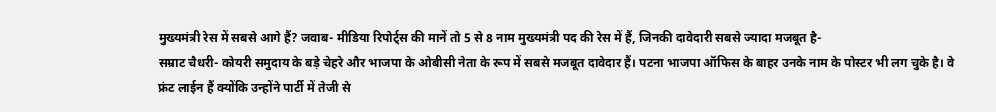मुख्यमंत्री रेस में सबसे आगे हैं? जवाब- मीडिया रिपोर्ट्स की मानें तो 5 से 8 नाम मुख्यमंत्री पद की रेस में हैं, जिनकी दावेदारी सबसे ज्यादा मजबूत है-
सम्राट चैधरी- कोयरी समुदाय के बड़े चेहरे और भाजपा के ओबीसी नेता के रूप में सबसे मजबूत दावेदार हैं। पटना भाजपा ऑफिस के बाहर उनके नाम के पोस्टर भी लग चुके है। वे फ्रंट लाईन हैं क्योंकि उन्होंने पार्टी में तेजी से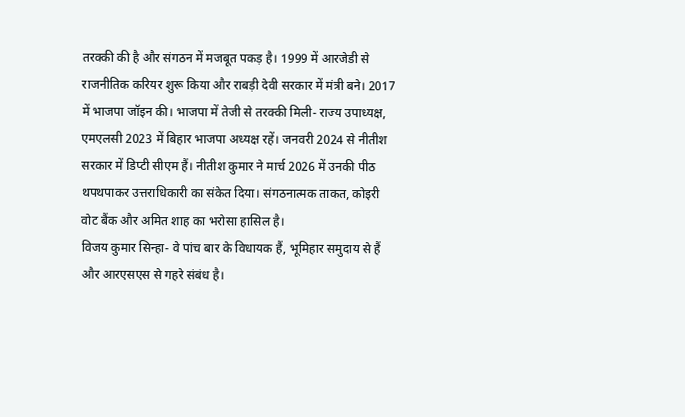तरक्की की है और संगठन में मजबूत पकड़ है। 1999 में आरजेडी से राजनीतिक करियर शुरू किया और राबड़ी देवी सरकार में मंत्री बने। 2017 में भाजपा जॉइन की। भाजपा में तेजी से तरक्की मिली- राज्य उपाध्यक्ष, एमएलसी 2023 में बिहार भाजपा अध्यक्ष रहें। जनवरी 2024 से नीतीश सरकार में डिप्टी सीएम हैं। नीतीश कुमार ने मार्च 2026 में उनकी पीठ थपथपाकर उत्तराधिकारी का संकेत दिया। संगठनात्मक ताकत, कोइरी वोट बैंक और अमित शाह का भरोसा हासिल है।
विजय कुमार सिन्हा- वे पांच बार के विधायक हैं, भूमिहार समुदाय से हैं और आरएसएस से गहरे संबंध है।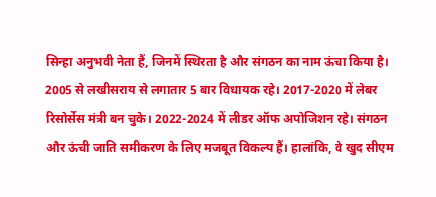सिन्हा अनुभवी नेता हैं, जिनमें स्थिरता है और संगठन का नाम ऊंचा किया है। 2005 से लखीसराय से लगातार 5 बार विधायक रहे। 2017-2020 में लेबर रिसोर्सेस मंत्री बन चुके। 2022-2024 में लीडर ऑफ अपोजिशन रहे। संगठन और ऊंची जाति समीकरण के लिए मजबूत विकल्प हैं। हालांकि, वे खुद सीएम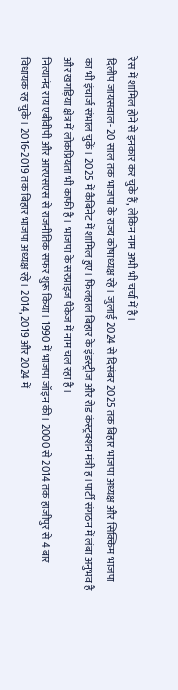रेस में शामिल होने से इनकार कर चुके हैं, लेकिन नाम अभी भी चर्चा में है।
दिलीप जायसवाल- 20 साल तक भाजपा के राज्य कोषाध्यक्ष रहे। जुलाई 2024 से दिसंबर 2025 तक बिहार भाजपा अध्यक्ष और सिक्किम भाजपा का भी इंचार्ज संभाल चुकें। 2025 में कैबिनेट में शामिल हुए। फिलहाल बिहार के इंडस्ट्रीज और रोड कंस्ट्रक्शन मंत्री ह।पार्टी संगठन में लंबा अनुभव है और खगड़िया क्षेत्र में लोकप्रियता भी काफी है। भाजपा के सरप्राइज पैकेज में नाम चल रहा है।
नित्यानंद राय एबीवीपी और आरएसएस से राजनीतिक सफर शुरू किया। 1990 में भाजपा जॉइन की। 2000 से 2014 तक हाजीपुर से 4 बार विधायक रह चुके। 2016-2019 तक बिहार भाजपा अध्यक्ष रहे। 2014, 2019 और 2024 में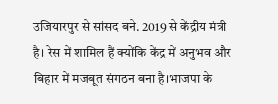उजियारपुर से सांसद बने. 2019 से केंद्रीय मंत्री है। रेस में शामिल हैं क्योंकि केंद्र में अनुभव और बिहार में मजबूत संगठन बना है।भाजपा के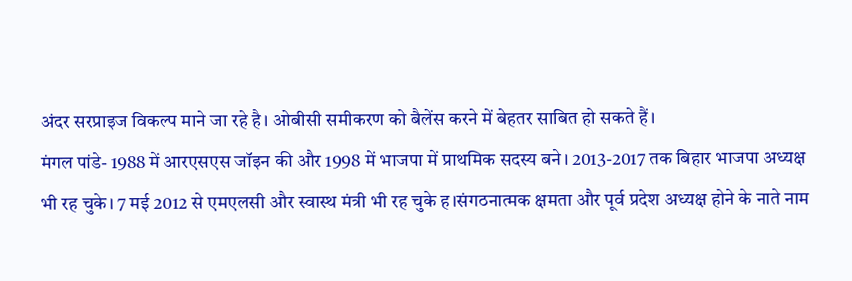अंदर सरप्राइज विकल्प माने जा रहे है। ओबीसी समीकरण को बैलेंस करने में बेहतर साबित हो सकते हैं।
मंगल पांडे- 1988 में आरएसएस जॉइन की और 1998 में भाजपा में प्राथमिक सदस्य बने। 2013-2017 तक बिहार भाजपा अध्यक्ष भी रह चुके। 7 मई 2012 से एमएलसी और स्वास्थ मंत्री भी रह चुके ह।संगठनात्मक क्षमता और पूर्व प्रदेश अध्यक्ष होने के नाते नाम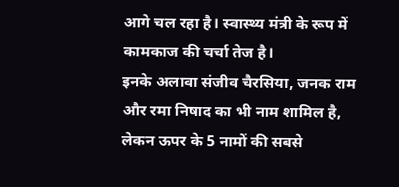आगे चल रहा है। स्वास्थ्य मंत्री के रूप में कामकाज की चर्चा तेज है।
इनके अलावा संजीव चैरसिया, जनक राम और रमा निषाद का भी नाम शामिल है, लेकन ऊपर के 5 नामों की सबसे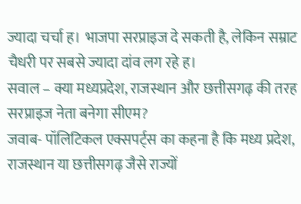ज्यादा चर्चा ह। भाजपा सरप्राइज दे सकती है, लेकिन सम्राट चैधरी पर सबसे ज्यादा दांव लग रहे ह।
सवाल – क्या मध्यप्रदेश, राजस्थान और छत्तीसगढ़ की तरह सरप्राइज नेता बनेगा सीएम?
जवाब- पॉलिटिकल एक्सपर्ट्स का कहना है कि मध्य प्रदेश, राजस्थान या छत्तीसगढ़ जैसे राज्यों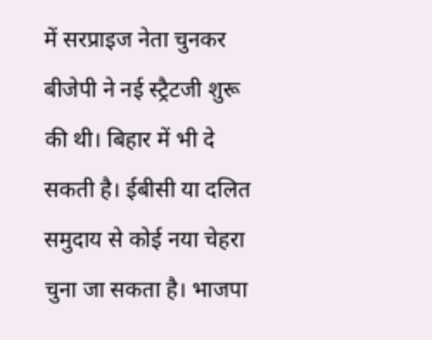में सरप्राइज नेता चुनकर बीजेपी ने नई स्ट्रैटजी शुरू की थी। बिहार में भी दे सकती है। ईबीसी या दलित समुदाय से कोई नया चेहरा चुना जा सकता है। भाजपा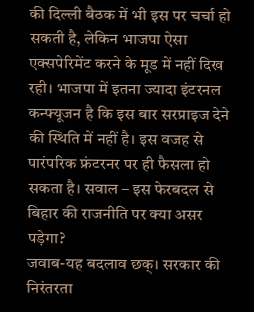की दिल्ली बैठक में भी इस पर चर्चा हो सकती है, लेकिन भाजपा ऐसा एक्सपेरिमेंट करने के मूड में नहीं दिख रही। भाजपा में इतना ज्यादा इंटरनल कन्फ्यूजन है कि इस बार सरप्राइज देने की स्थिति में नहीं है। इस वजह से पारंपरिक फ्रंटरनर पर ही फैसला हो सकता है। सवाल – इस फेरबदल से बिहार की राजनीति पर क्या असर पड़ेगा?
जवाब-यह बदलाव छक्। सरकार की निरंतरता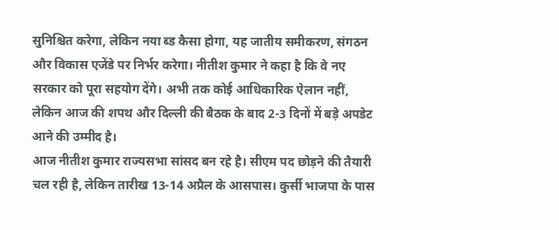सुनिश्चित करेगा, लेकिन नया ब्ड कैसा होगा, यह जातीय समीकरण, संगठन और विकास एजेंडे पर निर्भर करेगा। नीतीश कुमार ने कहा है कि वे नए सरकार को पूरा सहयोग देंगे। अभी तक कोई आधिकारिक ऐलान नहीं, लेकिन आज की शपथ और दिल्ली की बैठक के बाद 2-3 दिनों में बड़े अपडेट आने की उम्मीद है।
आज नीतीश कुमार राज्यसभा सांसद बन रहे है। सीएम पद छोड़ने की तैयारी चल रही है, लेकिन तारीख 13-14 अप्रैल के आसपास। कुर्सी भाजपा के पास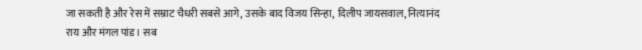जा सकती है और रेस में सम्राट चैधरी सबसे आगे, उसके बाद विजय सिन्हा, दिलीप जायसवाल, नित्यानंद राय और मंगल पांड। सब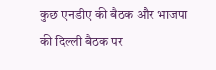कुछ एनडीए की बैठक और भाजपा की दिल्ली बैठक पर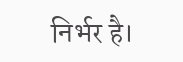निर्भर है।